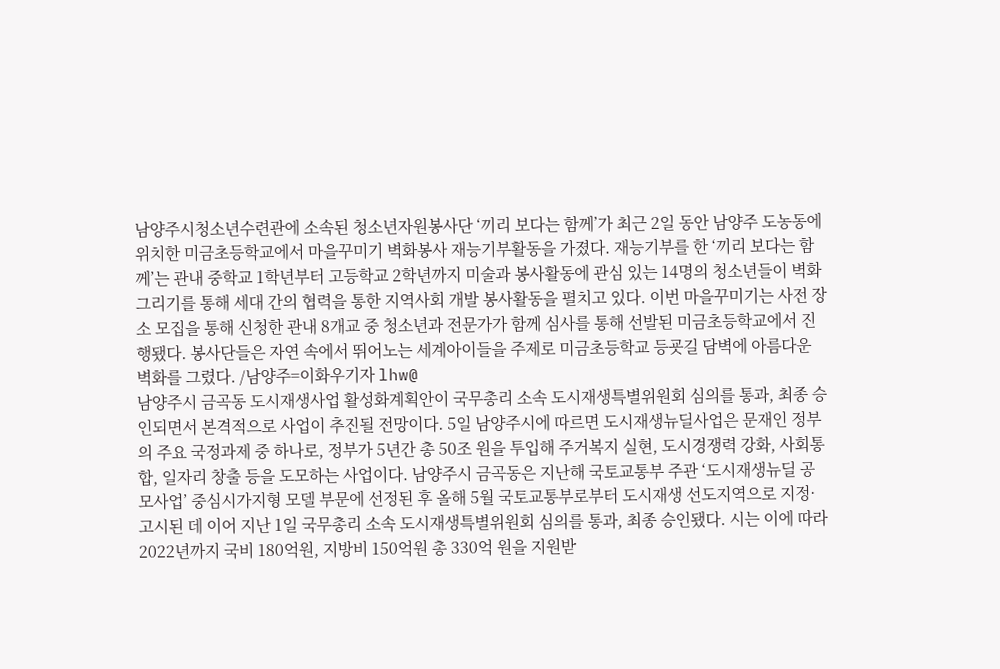남양주시청소년수련관에 소속된 청소년자원봉사단 ‘끼리 보다는 함께’가 최근 2일 동안 남양주 도농동에 위치한 미금초등학교에서 마을꾸미기 벽화봉사 재능기부활동을 가졌다. 재능기부를 한 ‘끼리 보다는 함께’는 관내 중학교 1학년부터 고등학교 2학년까지 미술과 봉사활동에 관심 있는 14명의 청소년들이 벽화그리기를 통해 세대 간의 협력을 통한 지역사회 개발 봉사활동을 펼치고 있다. 이번 마을꾸미기는 사전 장소 모집을 통해 신청한 관내 8개교 중 청소년과 전문가가 함께 심사를 통해 선발된 미금초등학교에서 진행됐다. 봉사단들은 자연 속에서 뛰어노는 세계아이들을 주제로 미금초등학교 등굣길 담벽에 아름다운 벽화를 그렸다. /남양주=이화우기자 lhw@
남양주시 금곡동 도시재생사업 활성화계획안이 국무총리 소속 도시재생특별위원회 심의를 통과, 최종 승인되면서 본격적으로 사업이 추진될 전망이다. 5일 남양주시에 따르면 도시재생뉴딜사업은 문재인 정부의 주요 국정과제 중 하나로, 정부가 5년간 총 50조 원을 투입해 주거복지 실현, 도시경쟁력 강화, 사회통합, 일자리 창출 등을 도모하는 사업이다. 남양주시 금곡동은 지난해 국토교통부 주관 ‘도시재생뉴딜 공모사업’ 중심시가지형 모델 부문에 선정된 후 올해 5월 국토교통부로부터 도시재생 선도지역으로 지정·고시된 데 이어 지난 1일 국무총리 소속 도시재생특별위원회 심의를 통과, 최종 승인됐다. 시는 이에 따라 2022년까지 국비 180억원, 지방비 150억원 총 330억 원을 지원받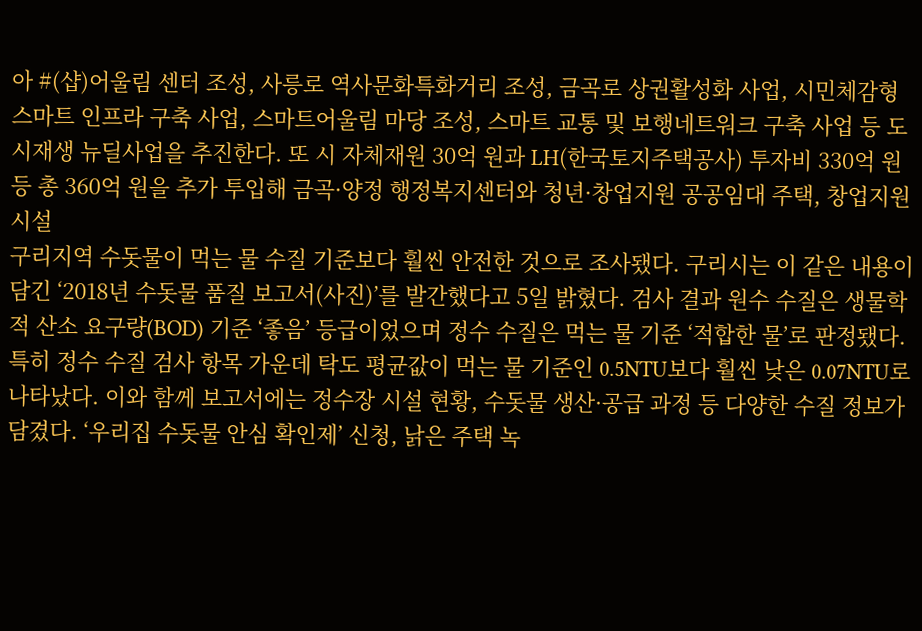아 #(샵)어울림 센터 조성, 사릉로 역사문화특화거리 조성, 금곡로 상권활성화 사업, 시민체감형 스마트 인프라 구축 사업, 스마트어울림 마당 조성, 스마트 교통 및 보행네트워크 구축 사업 등 도시재생 뉴딜사업을 추진한다. 또 시 자체재원 30억 원과 LH(한국토지주택공사) 투자비 330억 원 등 총 360억 원을 추가 투입해 금곡·양정 행정복지센터와 청년·창업지원 공공임대 주택, 창업지원시설
구리지역 수돗물이 먹는 물 수질 기준보다 훨씬 안전한 것으로 조사됐다. 구리시는 이 같은 내용이 담긴 ‘2018년 수돗물 품질 보고서(사진)’를 발간했다고 5일 밝혔다. 검사 결과 원수 수질은 생물학적 산소 요구량(BOD) 기준 ‘좋음’ 등급이었으며 정수 수질은 먹는 물 기준 ‘적합한 물’로 판정됐다. 특히 정수 수질 검사 항목 가운데 탁도 평균값이 먹는 물 기준인 0.5NTU보다 훨씬 낮은 0.07NTU로 나타났다. 이와 함께 보고서에는 정수장 시설 현황, 수돗물 생산·공급 과정 등 다양한 수질 정보가 담겼다. ‘우리집 수돗물 안심 확인제’ 신청, 낡은 주택 녹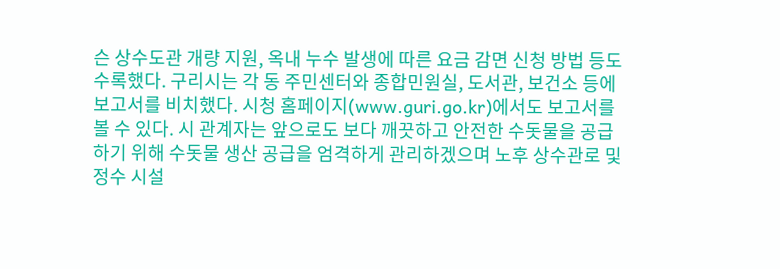슨 상수도관 개량 지원, 옥내 누수 발생에 따른 요금 감면 신청 방법 등도 수록했다. 구리시는 각 동 주민센터와 종합민원실, 도서관, 보건소 등에 보고서를 비치했다. 시청 홈페이지(www.guri.go.kr)에서도 보고서를 볼 수 있다. 시 관계자는 앞으로도 보다 깨끗하고 안전한 수돗물을 공급하기 위해 수돗물 생산 공급을 엄격하게 관리하겠으며 노후 상수관로 및 정수 시설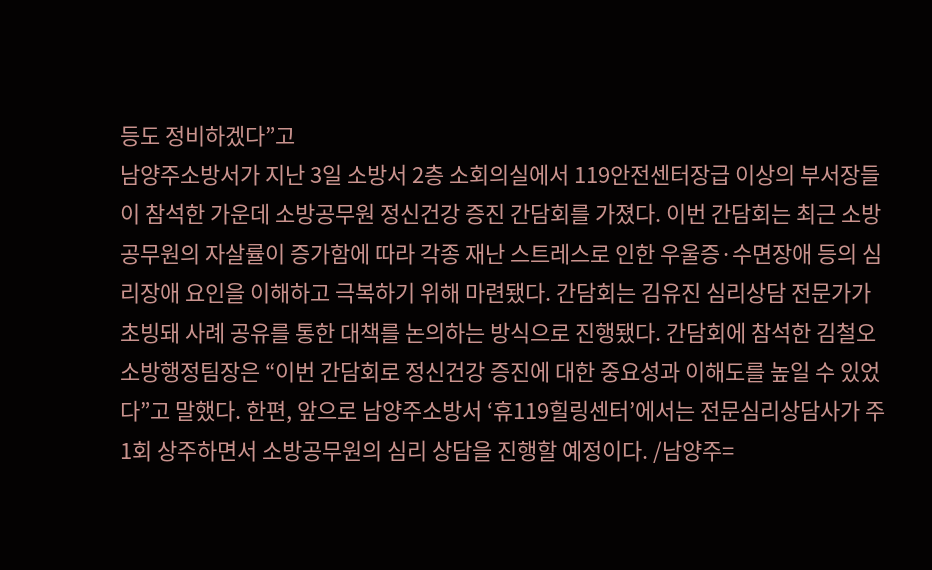등도 정비하겠다”고
남양주소방서가 지난 3일 소방서 2층 소회의실에서 119안전센터장급 이상의 부서장들이 참석한 가운데 소방공무원 정신건강 증진 간담회를 가졌다. 이번 간담회는 최근 소방공무원의 자살률이 증가함에 따라 각종 재난 스트레스로 인한 우울증·수면장애 등의 심리장애 요인을 이해하고 극복하기 위해 마련됐다. 간담회는 김유진 심리상담 전문가가 초빙돼 사례 공유를 통한 대책를 논의하는 방식으로 진행됐다. 간담회에 참석한 김철오 소방행정팀장은 “이번 간담회로 정신건강 증진에 대한 중요성과 이해도를 높일 수 있었다”고 말했다. 한편, 앞으로 남양주소방서 ‘휴119힐링센터’에서는 전문심리상담사가 주 1회 상주하면서 소방공무원의 심리 상담을 진행할 예정이다. /남양주=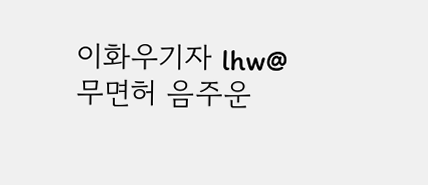이화우기자 lhw@
무면허 음주운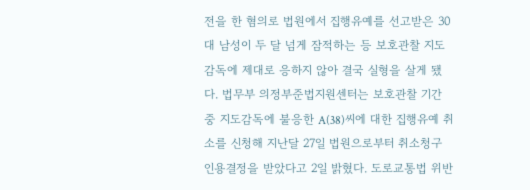전을 한 혐의로 법원에서 집행유예를 선고받은 30대 남성이 두 달 넘게 잠적하는 등 보호관찰 지도감독에 제대로 응하지 않아 결국 실형을 살게 됐다. 법무부 의정부준법지원센터는 보호관찰 기간 중 지도감독에 불응한 A(38)씨에 대한 집행유예 취소를 신청해 지난달 27일 법원으로부터 취소청구 인용결정을 받았다고 2일 밝혔다. 도로교통법 위반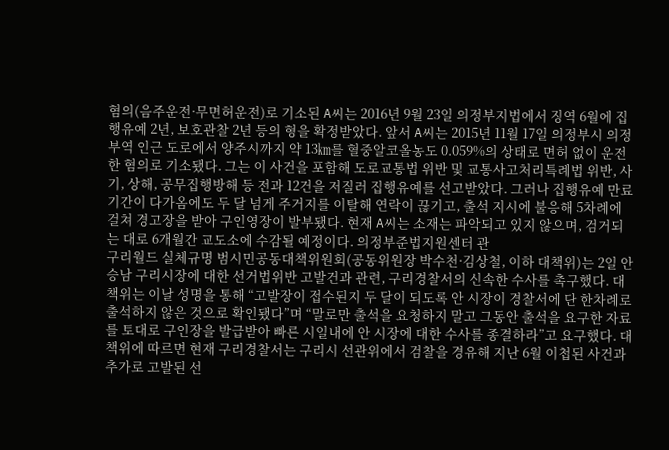혐의(음주운전·무면허운전)로 기소된 A씨는 2016년 9월 23일 의정부지법에서 징역 6월에 집행유예 2년, 보호관찰 2년 등의 형을 확정받았다. 앞서 A씨는 2015년 11월 17일 의정부시 의정부역 인근 도로에서 양주시까지 약 13㎞를 혈중알코올농도 0.059%의 상태로 면허 없이 운전한 혐의로 기소됐다. 그는 이 사건을 포함해 도로교통법 위반 및 교통사고처리특례법 위반, 사기, 상해, 공무집행방해 등 전과 12건을 저질러 집행유예를 선고받았다. 그러나 집행유예 만료 기간이 다가옴에도 두 달 넘게 주거지를 이탈해 연락이 끊기고, 출석 지시에 불응해 5차례에 걸쳐 경고장을 받아 구인영장이 발부됐다. 현재 A씨는 소재는 파악되고 있지 않으며, 검거되는 대로 6개월간 교도소에 수감될 예정이다. 의정부준법지원센터 관
구리월드 실체규명 범시민공동대책위원회(공동위원장 박수천·김상철, 이하 대책위)는 2일 안승남 구리시장에 대한 선거법위반 고발건과 관련, 구리경찰서의 신속한 수사를 촉구했다. 대책위는 이날 성명을 통해 “고발장이 접수된지 두 달이 되도록 안 시장이 경찰서에 단 한차례로 출석하지 않은 것으로 확인됐다”며 “말로만 출석을 요청하지 말고 그동안 출석을 요구한 자료를 토대로 구인장을 발급받아 빠른 시일내에 안 시장에 대한 수사를 종결하라”고 요구했다. 대책위에 따르면 현재 구리경찰서는 구리시 선관위에서 검찰을 경유해 지난 6월 이첩된 사건과 추가로 고발된 선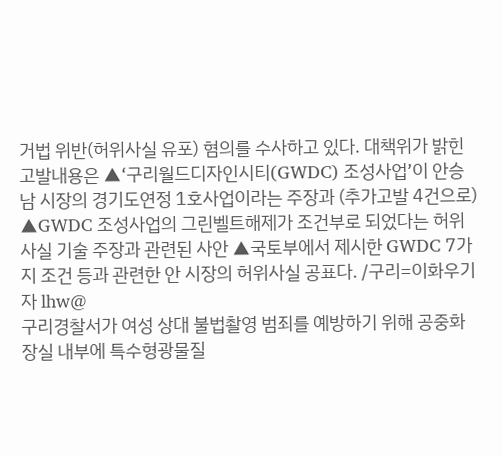거법 위반(허위사실 유포) 혐의를 수사하고 있다. 대책위가 밝힌 고발내용은 ▲‘구리월드디자인시티(GWDC) 조성사업’이 안승남 시장의 경기도연정 1호사업이라는 주장과 (추가고발 4건으로) ▲GWDC 조성사업의 그린벨트해제가 조건부로 되었다는 허위사실 기술 주장과 관련된 사안 ▲국토부에서 제시한 GWDC 7가지 조건 등과 관련한 안 시장의 허위사실 공표다. /구리=이화우기자 lhw@
구리경찰서가 여성 상대 불법촬영 범죄를 예방하기 위해 공중화장실 내부에 특수형광물질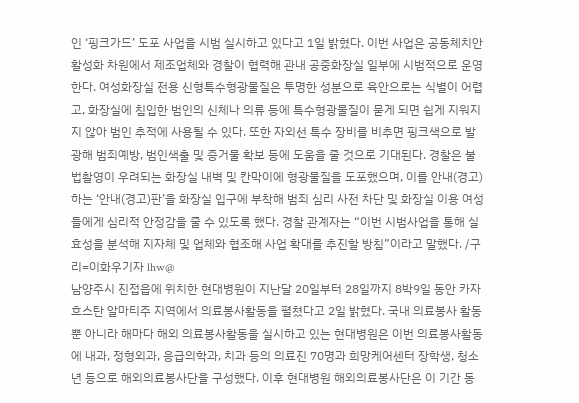인 ‘핑크가드’ 도포 사업을 시범 실시하고 있다고 1일 밝혔다. 이번 사업은 공동체치안 활성화 차원에서 제조업체와 경찰이 협력해 관내 공중화장실 일부에 시범적으로 운영한다. 여성화장실 전용 신형특수형광물질은 투명한 성분으로 육안으로는 식별이 어렵고, 화장실에 침입한 범인의 신체나 의류 등에 특수형광물질이 묻게 되면 쉽게 지워지지 않아 범인 추적에 사용될 수 있다. 또한 자외선 특수 장비를 비추면 핑크색으로 발광해 범죄예방, 범인색출 및 증거물 확보 등에 도움을 줄 것으로 기대된다. 경찰은 불법촬영이 우려되는 화장실 내벽 및 칸막이에 형광물질을 도포했으며, 이를 안내(경고)하는 ‘안내(경고)판’을 화장실 입구에 부착해 범죄 심리 사전 차단 및 화장실 이용 여성들에게 심리적 안정감을 줄 수 있도록 했다. 경찰 관계자는 “이번 시범사업을 통해 실효성을 분석해 지자체 및 업체와 협조해 사업 확대를 추진할 방침”이라고 말했다. /구리=이화우기자 lhw@
남양주시 진접읍에 위치한 현대병원이 지난달 20일부터 28일까지 8박9일 동안 카자흐스탄 알마티주 지역에서 의료봉사활동을 펼쳤다고 2일 밝혔다. 국내 의료봉사 활동뿐 아니라 해마다 해외 의료봉사활동을 실시하고 있는 현대병원은 이번 의료봉사활동에 내과, 정형외과, 응급의학과, 치과 등의 의료진 70명과 희망케어센터 장학생, 청소년 등으로 해외의료봉사단을 구성했다. 이후 현대병원 해외의료봉사단은 이 기간 동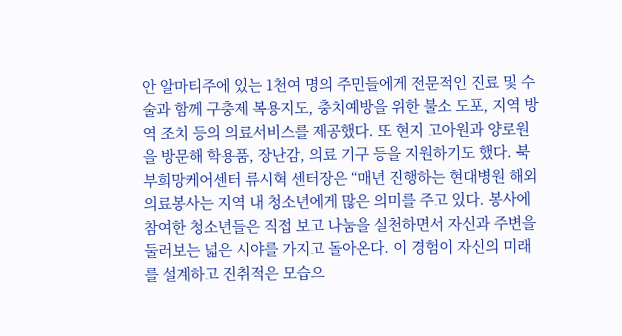안 알마티주에 있는 1천여 명의 주민들에게 전문적인 진료 및 수술과 함께 구충제 복용지도, 충치예방을 위한 불소 도포, 지역 방역 조치 등의 의료서비스를 제공했다. 또 현지 고아원과 양로원을 방문해 학용품, 장난감, 의료 기구 등을 지원하기도 했다. 북부희망케어센터 류시혁 센터장은 “매년 진행하는 현대병원 해외의료봉사는 지역 내 청소년에게 많은 의미를 주고 있다. 봉사에 참여한 청소년들은 직접 보고 나눔을 실천하면서 자신과 주변을 둘러보는 넓은 시야를 가지고 돌아온다. 이 경험이 자신의 미래를 설계하고 진취적은 모습으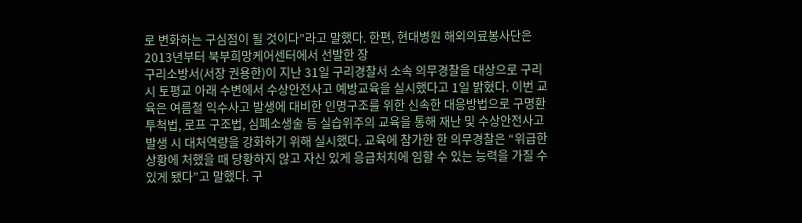로 변화하는 구심점이 될 것이다”라고 말했다. 한편, 현대병원 해외의료봉사단은 2013년부터 북부희망케어센터에서 선발한 장
구리소방서(서장 권용한)이 지난 31일 구리경찰서 소속 의무경찰을 대상으로 구리시 토평교 아래 수변에서 수상안전사고 예방교육을 실시했다고 1일 밝혔다. 이번 교육은 여름철 익수사고 발생에 대비한 인명구조를 위한 신속한 대응방법으로 구명환 투척법, 로프 구조법, 심폐소생술 등 실습위주의 교육을 통해 재난 및 수상안전사고 발생 시 대처역량을 강화하기 위해 실시했다. 교육에 참가한 한 의무경찰은 “위급한 상황에 처했을 때 당황하지 않고 자신 있게 응급처치에 임할 수 있는 능력을 가질 수 있게 됐다”고 말했다. 구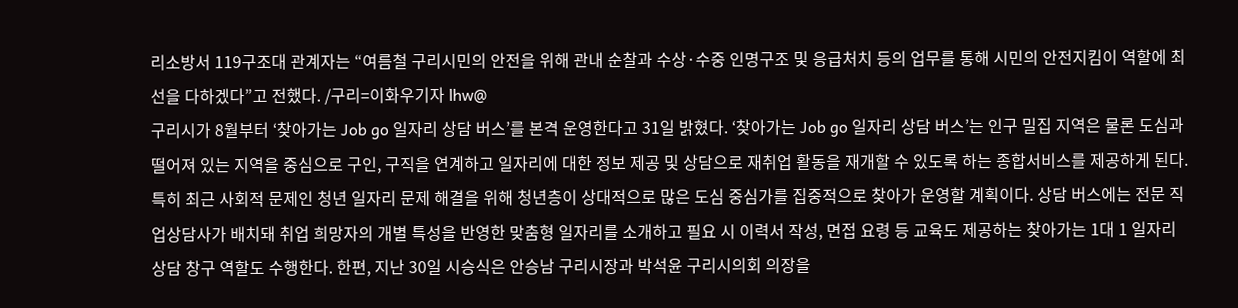리소방서 119구조대 관계자는 “여름철 구리시민의 안전을 위해 관내 순찰과 수상·수중 인명구조 및 응급처치 등의 업무를 통해 시민의 안전지킴이 역할에 최선을 다하겠다”고 전했다. /구리=이화우기자 lhw@
구리시가 8월부터 ‘찾아가는 Job go 일자리 상담 버스’를 본격 운영한다고 31일 밝혔다. ‘찾아가는 Job go 일자리 상담 버스’는 인구 밀집 지역은 물론 도심과 떨어져 있는 지역을 중심으로 구인, 구직을 연계하고 일자리에 대한 정보 제공 및 상담으로 재취업 활동을 재개할 수 있도록 하는 종합서비스를 제공하게 된다. 특히 최근 사회적 문제인 청년 일자리 문제 해결을 위해 청년층이 상대적으로 많은 도심 중심가를 집중적으로 찾아가 운영할 계획이다. 상담 버스에는 전문 직업상담사가 배치돼 취업 희망자의 개별 특성을 반영한 맞춤형 일자리를 소개하고 필요 시 이력서 작성, 면접 요령 등 교육도 제공하는 찾아가는 1대 1 일자리 상담 창구 역할도 수행한다. 한편, 지난 30일 시승식은 안승남 구리시장과 박석윤 구리시의회 의장을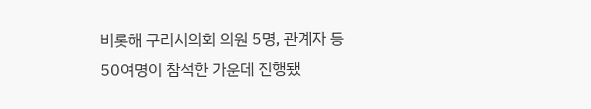비롯해 구리시의회 의원 5명, 관계자 등 50여명이 참석한 가운데 진행됐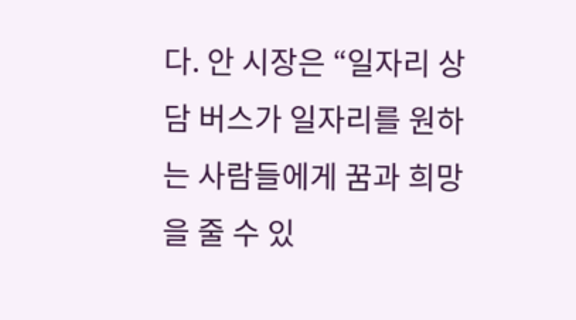다. 안 시장은 “일자리 상담 버스가 일자리를 원하는 사람들에게 꿈과 희망을 줄 수 있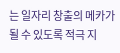는 일자리 창출의 메카가 될 수 있도록 적극 지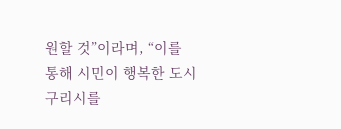원할 것”이라며, “이를 통해 시민이 행복한 도시 구리시를